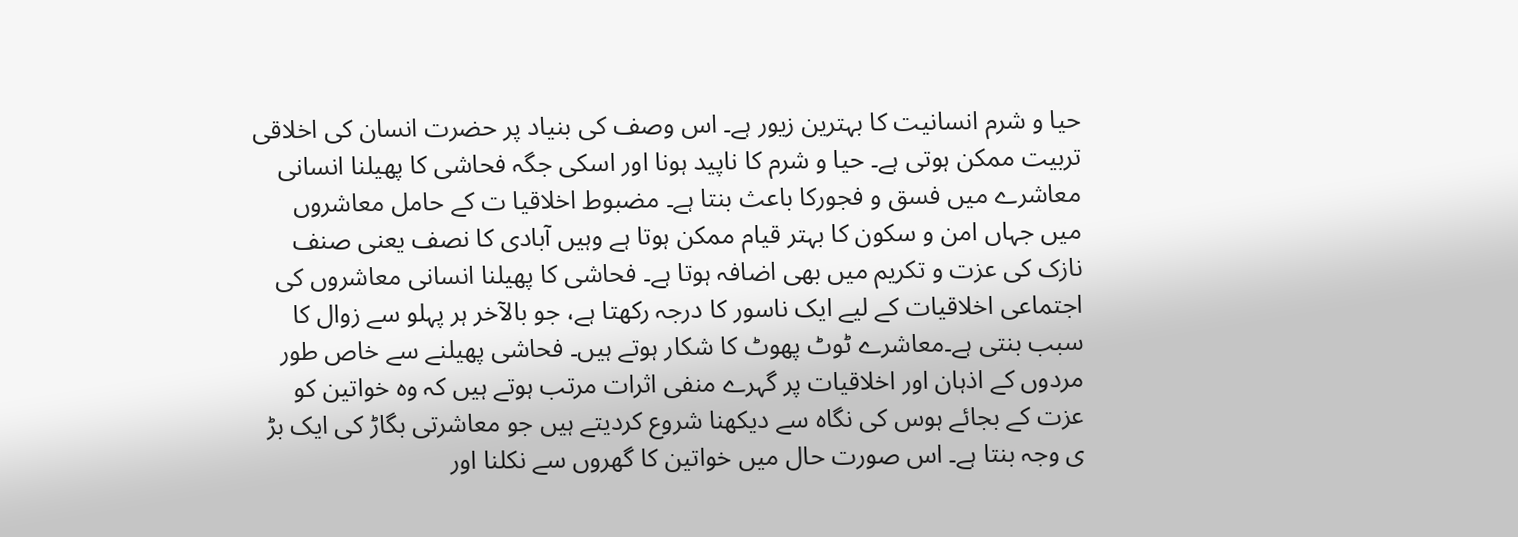حیا و شرم انسانیت کا بہترین زیور ہے۔ اس وصف کی بنیاد پر حضرت انسان کی اخلاقی تربیت ممکن ہوتی ہے۔ حیا و شرم کا ناپید ہونا اور اسکی جگہ فحاشی کا پھیلنا انسانی معاشرے میں فسق و فجورکا باعث بنتا ہے۔ مضبوط اخلاقیا ت کے حامل معاشروں میں جہاں امن و سکون کا بہتر قیام ممکن ہوتا ہے وہیں آبادی کا نصف یعنی صنف نازک کی عزت و تکریم میں بھی اضافہ ہوتا ہے۔ فحاشی کا پھیلنا انسانی معاشروں کی اجتماعی اخلاقیات کے لیے ایک ناسور کا درجہ رکھتا ہے، جو بالآخر ہر پہلو سے زوال کا سبب بنتی ہے۔معاشرے ٹوٹ پھوٹ کا شکار ہوتے ہیں۔ فحاشی پھیلنے سے خاص طور مردوں کے اذہان اور اخلاقیات پر گہرے منفی اثرات مرتب ہوتے ہیں کہ وہ خواتین کو عزت کے بجائے ہوس کی نگاہ سے دیکھنا شروع کردیتے ہیں جو معاشرتی بگاڑ کی ایک بڑ ی وجہ بنتا ہے۔ اس صورت حال میں خواتین کا گھروں سے نکلنا اور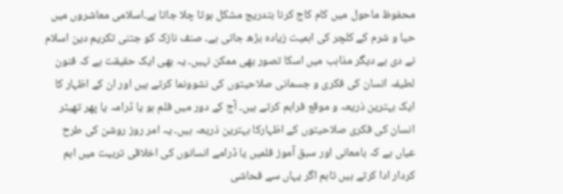محفوظ ماحول میں کام کاج کرنا بتدریج مشکل ہوتا چلا جاتا ہے۔اسلامی معاشروں میں حیا و شرم کے کلچر کی اہمیت زیادہ بڑھ جاتی ہے۔ صنف نازک کو جتنی تکریم دین اسلام نے دی ہے دیگر مذاہب میں اسکا تصور بھی ممکن نہیں۔ یہ بھی ایک حقیقت ہے کہ فنون لطیفہ انسان کی فکری و جسمانی صلاحیتوں کی نشوونما کرتے ہیں اور ان کے اظہار کا ایک بہترین ذریعہ و موقع فراہم کرتے ہیں۔ آج کے دور میں فلم ہو یا ڈرامہ یا پھر تھیٹر انسان کی فکری صلاحیتوں کے اظہارکا بہترین ذریعہ ہیں۔ یہ امر روز روشن کی طرح عیاں ہے کہ بامعانی اور سبق آموز فلمیں یا ڈرامے انسانوں کی اخلاقی تربیت میں اہم کردار ادا کرتے ہیں تاہم اگر یہاں سے فحاشی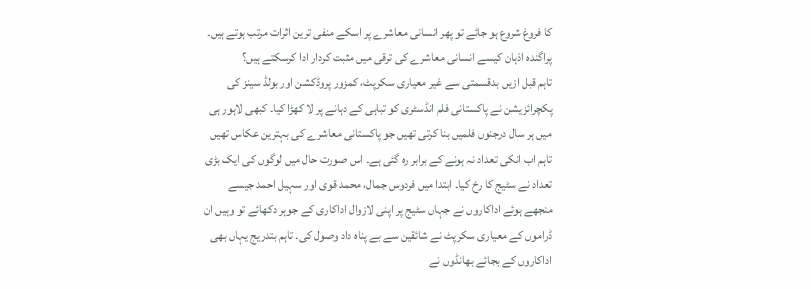کا فروغ شروع ہو جائے تو پھر انسانی معاشرے پر اسکے منفی ترین اثرات مرتب ہوتے ہیں۔ پراگندہ اذہان کیسے انسانی معاشرے کی ترقی میں مثبت کردار ادا کرسکتے ہیں؟
تاہم قبل ازیں بدقسمتی سے غیر معیاری سکرپٹ، کمزور پروڈکشن اور بولڈ سینز کی پکچرائزیشن نے پاکستانی فلم انڈسٹری کو تباہی کے دہانے پر لا کھڑا کیا۔ کبھی لاہور ہی میں ہر سال درجنوں فلمیں بنا کرتی تھیں جو پاکستانی معاشرے کی بہترین عکاس تھیں تاہم اب انکی تعداد نہ ہونے کے برابر رہ گئی ہے۔ اس صورت حال میں لوگوں کی ایک بڑی تعداد نے سٹیج کا رخ کیا۔ ابتدا میں فردوس جمال، محمد قوی اور سہیل احمد جیسے منجھے ہوئے اداکاروں نے جہاں سٹیج پر اپنی لازوال اداکاری کے جوہر دکھائے تو وہیں ان ڈراموں کے معیاری سکرپٹ نے شائقین سے بے پناہ داد وصول کی۔ تاہم بتدریج یہاں بھی اداکاروں کے بجائے بھانڈوں نے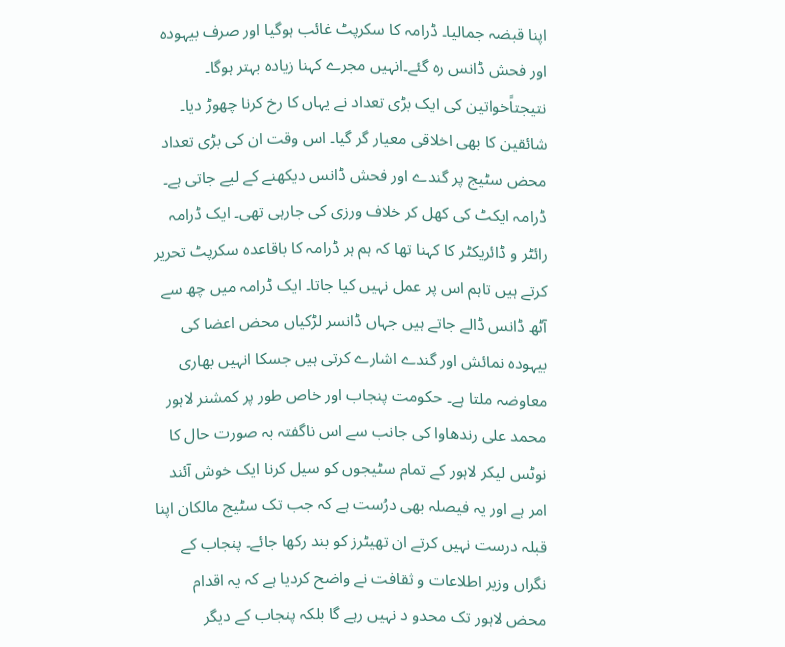اپنا قبضہ جمالیا۔ ڈرامہ کا سکرپٹ غائب ہوگیا اور صرف بیہودہ اور فحش ڈانس رہ گئے۔انہیں مجرے کہنا زیادہ بہتر ہوگا۔ نتیجتاًخواتین کی ایک بڑی تعداد نے یہاں کا رخ کرنا چھوڑ دیا۔ شائقین کا بھی اخلاقی معیار گر گیا۔ اس وقت ان کی بڑی تعداد محض سٹیج پر گندے اور فحش ڈانس دیکھنے کے لیے جاتی ہے۔ ڈرامہ ایکٹ کی کھل کر خلاف ورزی کی جارہی تھی۔ ایک ڈرامہ رائٹر و ڈائریکٹر کا کہنا تھا کہ ہم ہر ڈرامہ کا باقاعدہ سکرپٹ تحریر کرتے ہیں تاہم اس پر عمل نہیں کیا جاتا۔ ایک ڈرامہ میں چھ سے آٹھ ڈانس ڈالے جاتے ہیں جہاں ڈانسر لڑکیاں محض اعضا کی بیہودہ نمائش اور گندے اشارے کرتی ہیں جسکا انہیں بھاری معاوضہ ملتا ہے۔ حکومت پنجاب اور خاص طور پر کمشنر لاہور محمد علی رندھاوا کی جانب سے اس ناگفتہ بہ صورت حال کا نوٹس لیکر لاہور کے تمام سٹیجوں کو سیل کرنا ایک خوش آئند امر ہے اور یہ فیصلہ بھی درُست ہے کہ جب تک سٹیج مالکان اپنا قبلہ درست نہیں کرتے ان تھیٹرز کو بند رکھا جائے۔ پنجاب کے نگراں وزیر اطلاعات و ثقافت نے واضح کردیا ہے کہ یہ اقدام محض لاہور تک محدو د نہیں رہے گا بلکہ پنجاب کے دیگر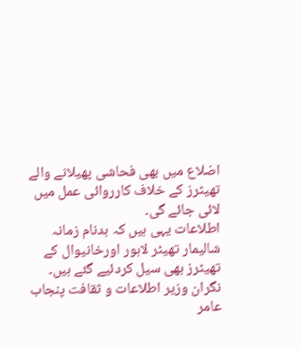اضلاع میں بھی فحاشی پھیلانے والے تھیٹرز کے خلاف کارروائی عمل میں لائی جائے گی۔
اطلاعات یہی ہیں کہ بدنام زمانہ شالیمار تھیٹر لاہور اورخانیوال کے تھیٹرز بھی سیل کردئیے گئے ہیں۔ نگران وزیر اطلاعات و ثقافت پنجاب عامر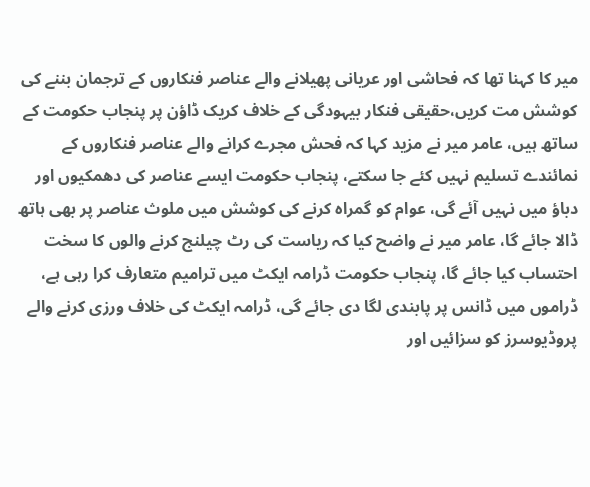میر کا کہنا تھا کہ فحاشی اور عریانی پھیلانے والے عناصر فنکاروں کے ترجمان بننے کی کوشش مت کریں،حقیقی فنکار بیہودگی کے خلاف کریک ڈاؤن پر پنجاب حکومت کے ساتھ ہیں، عامر میر نے مزید کہا کہ فحش مجرے کرانے والے عناصر فنکاروں کے نمائندے تسلیم نہیں کئے جا سکتے، پنجاب حکومت ایسے عناصر کی دھمکیوں اور دباؤ میں نہیں آئے گی، عوام کو گمراہ کرنے کی کوشش میں ملوث عناصر پر بھی ہاتھ ڈالا جائے گا، عامر میر نے واضح کیا کہ ریاست کی رٹ چیلنج کرنے والوں کا سخت احتساب کیا جائے گا، پنجاب حکومت ڈرامہ ایکٹ میں ترامیم متعارف کرا رہی ہے، ڈراموں میں ڈانس پر پابندی لگا دی جائے گی، ڈرامہ ایکٹ کی خلاف ورزی کرنے والے پروڈیوسرز کو سزائیں اور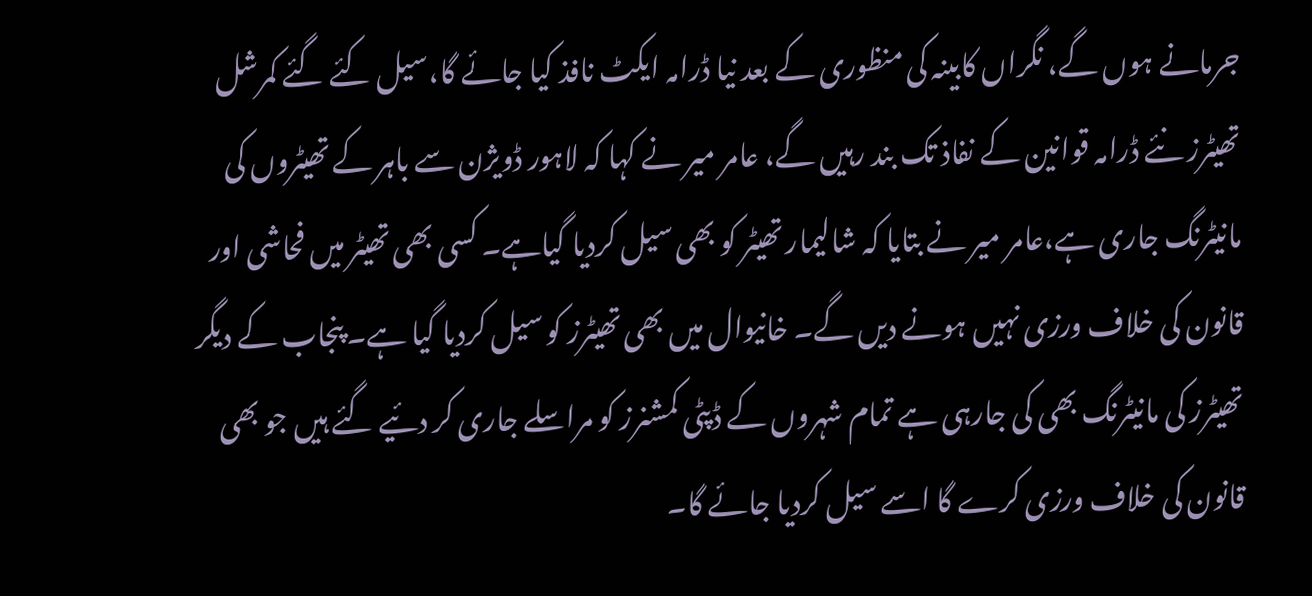جرمانے ہوں گے، نگراں کابینہ کی منظوری کے بعد نیا ڈرامہ ایکٹ نافذ کیا جائے گا،سیل کئے گئے کمرشل تھیٹرز نئے ڈرامہ قوانین کے نفاذ تک بند رہیں گے، عامر میر نے کہا کہ لاہور ڈویژن سے باہر کے تھیٹروں کی مانیٹرنگ جاری ہے،عامر میر نے بتایا کہ شالیمار تھیٹر کو بھی سیل کردیا گیاہے۔ کسی بھی تھیٹر میں فحاشی اور قانون کی خلاف ورزی نہیں ہونے دیں گے۔ خانیوال میں بھی تھیٹرز کو سیل کردیا گیا ہے۔ پنجاب کے دیگر تھیٹرز کی مانیٹرنگ بھی کی جارہی ہے تمام شہروں کے ڈپٹی کمشنرز کو مراسلے جاری کر دئیے گئے ہیں جو بھی قانون کی خلاف ورزی کرے گا اسے سیل کردیا جائے گا۔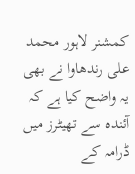کمشنر لاہور محمد علی رندھاوا نے بھی یہ واضح کیا ہے کہ آئندہ سے تھیٹرز میں ڈرامہ کے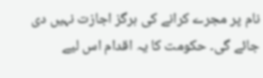نام پر مجرے کرانے کی ہرگز اجازت نہیں دی جائے گی۔ حکومت کا یہ اقدام اس لیے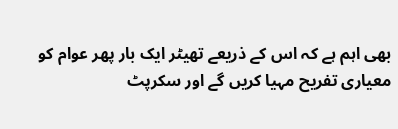بھی اہم ہے کہ اس کے ذریعے تھیٹر ایک بار پھر عوام کو معیاری تفریح مہیا کریں گے اور سکرپٹ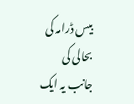بیس ڈرامہ کی بحالی کی جانب یہ ایک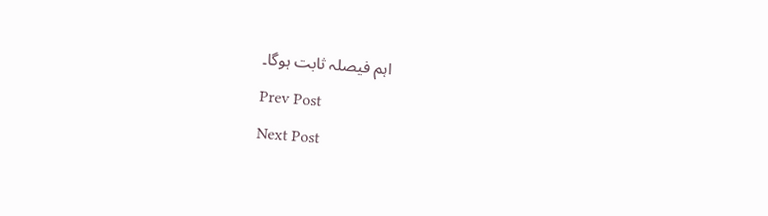اہم فیصلہ ثابت ہوگا۔
Prev Post
Next Post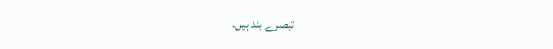تبصرے بند ہیں.